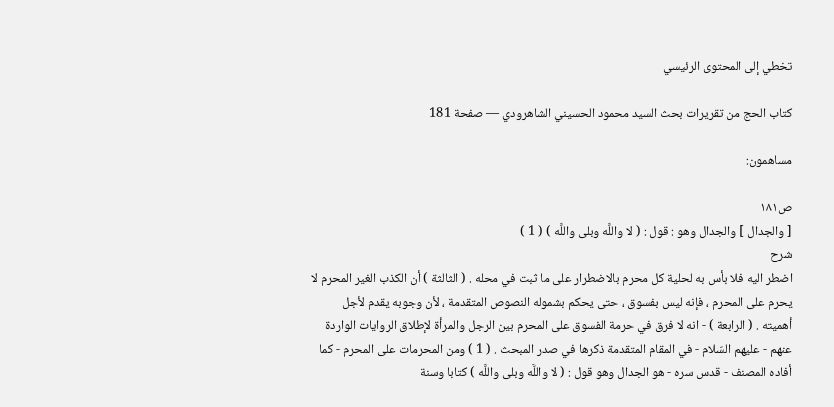تخطي إلى المحتوى الرئيسي

كتاب الحج من تقريرات بحث السيد محمود الحسيني الشاهرودي — صفحة 181

مساهمون:

ص١٨١
[ والجدال ] والجدال وهو : قول : ( لا واللَّه وبلى واللَّه ) ( 1 )
شرح
اضطر اليه فلا بأس به لحلية كل محرم بالاضطرار على ما ثبت في محله . ( الثالثة ) أن الكذب الغير المحرم لا يحرم على المحرم ، فإنه ليس بفسوق ، حتى يحكم بشموله النصوص المتقدمة ، لأن وجوبه يقدم لأجل أهميته . ( الرابعة ) - انه لا فرق في حرمة الفسوق على المحرم بين الرجل والمرأة لإطلاق الروايات الواردة عنهم - عليهم السّلام - في المقام المتقدمة ذكرها في صدر المبحث . ( 1 ) ومن المحرمات على المحرم - كما أفاده المصنف - قدس سره - هو الجدال وهو قول : ( لا واللَّه وبلى واللَّه ) كتابا وسنة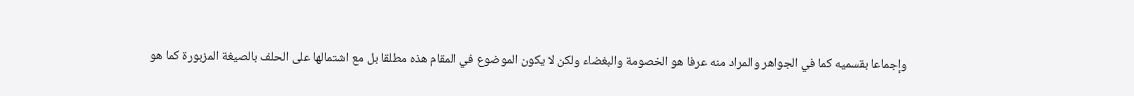وإجماعا بقسميه كما في الجواهر والمراد منه عرفا هو الخصومة والبغضاء ولكن لا يكون الموضوع في المقام هذه مطلقا بل مع اشتمالها على الحلف بالصيغة المزبورة كما هو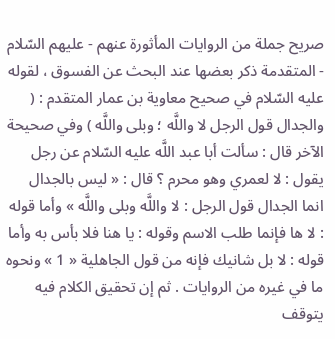صريح جملة من الروايات المأثورة عنهم - عليهم السّلام - المتقدمة ذكر بعضها عند البحث عن الفسوق ، لقوله عليه السّلام في صحيح معاوية بن عمار المتقدم : ( والجدال قول الرجل لا واللَّه ؛ وبلى واللَّه ) وفي صحيحة الآخر قال : سألت أبا عبد اللَّه عليه السّلام عن رجل يقول : لا لعمري وهو محرم ؟ قال : « ليس بالجدال انما الجدال قول الرجل : لا واللَّه وبلى واللَّه » وأما قوله : لا ها فإنما طلب الاسم وقوله : يا هنا فلا بأس به وأما قوله : لا بل شانيك فإنه من قول الجاهلية « 1 » ونحوه ما في غيره من الروايات . ثم إن تحقيق الكلام فيه يتوقف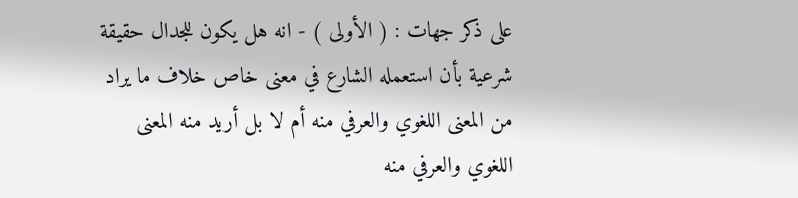على ذكر جهات : ( الأولى ) - انه هل يكون للجدال حقيقة شرعية بأن استعمله الشارع في معنى خاص خلاف ما يراد من المعنى اللغوي والعرفي منه أم لا بل أريد منه المعنى اللغوي والعرفي منه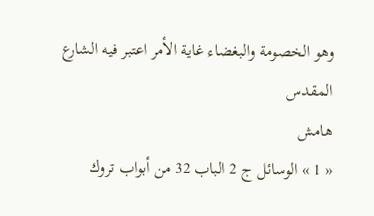وهو الخصومة والبغضاء غاية الأمر اعتبر فيه الشارع المقدس
هامش
« 1 » الوسائل ج 2 الباب 32 من أبواب تروك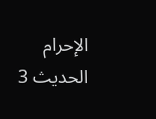الإحرام الحديث 3